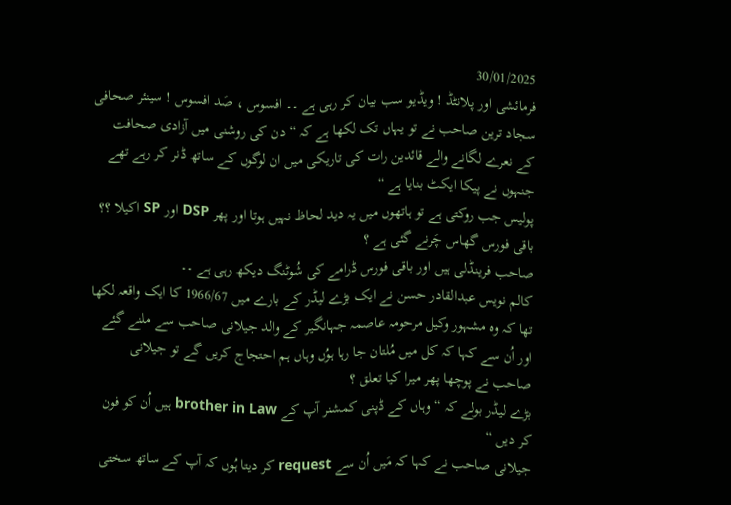30/01/2025
فرمائشی اور پلانٹڈ ! ویڈیو سب بیان کر رہی ہے ۔۔ افسوس ، صَد افسوس ! سینئر صحافی سجاد ترین صاحب نے تو یہاں تک لکھا ہے کہ “ دن کی روشنی میں آزادی صحافت کے نعرے لگانے والے قائدین رات کی تاریکی میں ان لوگوں کے ساتھ ڈنر کر رہے تھے جنہوں نے پیکا ایکٹ بنایا ہے “
پولیس جب روکتی ہے تو ہاتھوں میں یہ دید لحاظ نہیں ہوتا اور پھر DSP اور SP اکیلا ؟؟ باقی فورس گھاس چَرنے گئی ہے ؟
صاحب فرینڈلی ہیں اور باقی فورس ڈرامے کی شُوٹنگ دیکھ رہی ہے ۔۔
کالم نویس عبدالقادر حسن نے ایک بڑے لیڈر کے بارے میں 1966/67 کا ایک واقعہ لکھا تھا کہ وہ مشہور وکیل مرحومہ عاصمہ جہانگیر کے والد جیلانی صاحب سے ملنے گئے اور اُن سے کہا کہ کل میں مُلتان جا رہا ہوُں وہاں ہم احتجاج کریں گے تو جیلانی صاحب نے پوچھا پھر میرا کیا تعلق ؟
بڑے لیڈر بولے کہ “ وہاں کے ڈپنی کمشنر آپ کے brother in Law ہیں اُن کو فون کر دیں “
جیلانی صاحب نے کہا کہ مَیں اُن سے request کر دیتا ہُوں کہ آپ کے ساتھ سختی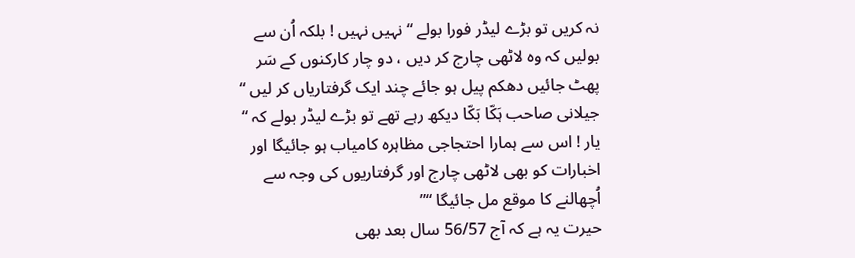نہ کریں تو بڑے لیڈر فورا بولے “ نہیں نہیں ! بلکہ اُن سے بولیں کہ وہ لاٹھی چارج کر دیں ، دو چار کارکنوں کے سَر پھٹ جائیں دھکم پیل ہو جائے چند ایک گرفتاریاں کر لیں “
جیلانی صاحب ہَکّا بَکّا دیکھ رہے تھے تو بڑے لیڈر بولے کہ “ یار ! اس سے ہمارا احتجاجی مظاہرہ کامیاب ہو جائیگا اور اخبارات کو بھی لاٹھی چارج اور گرفتاریوں کی وجہ سے اُچھالنے کا موقع مل جائیگا “”
حیرت یہ ہے کہ آج 56/57 سال بعد بھی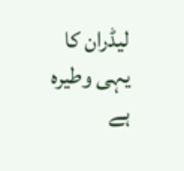لیڈران کا یہی وطیرہ ہے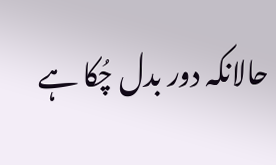حالانکہ دور بدل چُکا ہے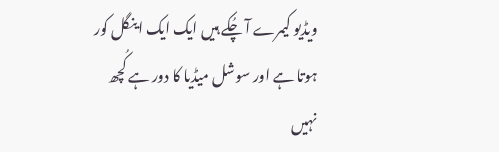ویڈیو کیمرے آ چُکے ہیں ایک ایک اینگل کور ہوتا ہے اور سوشل میڈیا کا دور ہے کُچھ نہیں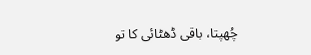چُھپتا، باقی ڈھٹائی کا تو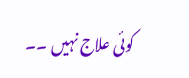کوئی علاج نہیں ۔۔